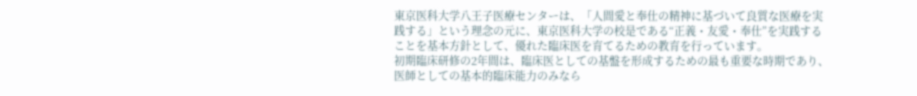東京医科大学八王子医療センターは、「人間愛と奉仕の精神に基づいて良質な医療を実践する」という理念の元に、東京医科大学の校是である“正義・友愛・奉仕”を実践することを基本方針として、優れた臨床医を育てるための教育を行っています。
初期臨床研修の2年間は、臨床医としての基盤を形成するための最も重要な時期であり、医師としての基本的臨床能力のみなら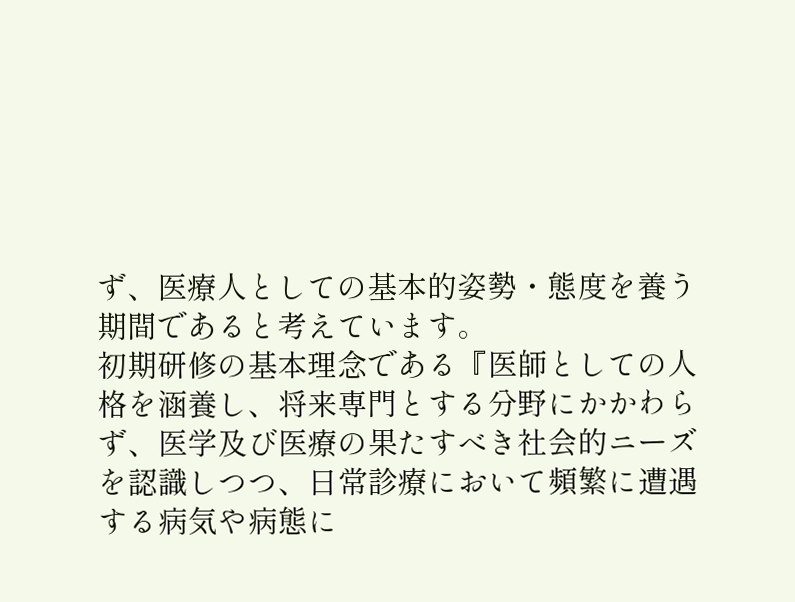ず、医療人としての基本的姿勢・態度を養う期間であると考えています。
初期研修の基本理念である『医師としての人格を涵養し、将来専門とする分野にかかわらず、医学及び医療の果たすべき社会的ニーズを認識しつつ、日常診療において頻繁に遭遇する病気や病態に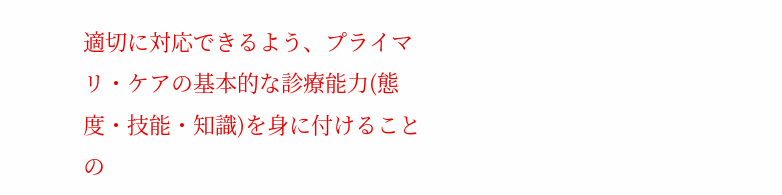適切に対応できるよう、プライマリ・ケアの基本的な診療能力(態度・技能・知識)を身に付けることの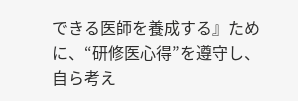できる医師を養成する』ために、“研修医心得”を遵守し、自ら考え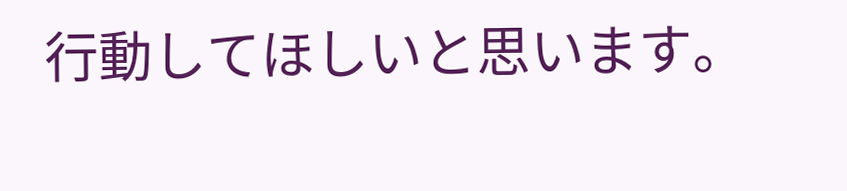行動してほしいと思います。